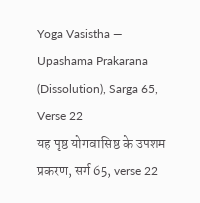Yoga Vasistha — Upashama Prakarana (Dissolution), Sarga 65, Verse 22
यह पृष्ठ योगवासिष्ठ के उपशम प्रकरण, सर्ग 65, verse 22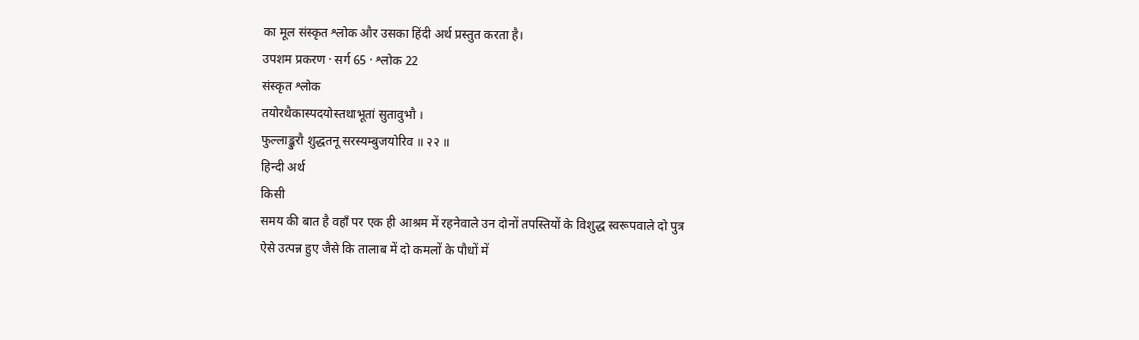का मूल संस्कृत श्लोक और उसका हिंदी अर्थ प्रस्तुत करता है।
उपशम प्रकरण · सर्ग 65 · श्लोक 22
संस्कृत श्लोक
तयोरथैकास्पदयोस्तथाभूतां सुतावुभौ ।
फुल्लाङ्कुरौ शुद्धतनू सरस्यम्बुजयोरिव ॥ २२ ॥
हिन्दी अर्थ
किसी
समय की बात है वहाँ पर एक ही आश्रम में रहनेवाले उन दोनों तपस्तियों के विशुद्ध स्वरूपवाले दो पुत्र
ऐसे उत्पन्न हुए जैसे कि तालाब में दो कमलों के पौधों में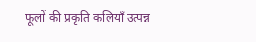फूलों की प्रकृति कलियाँ उत्पन्न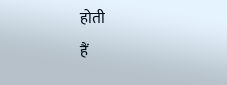होती
हैं